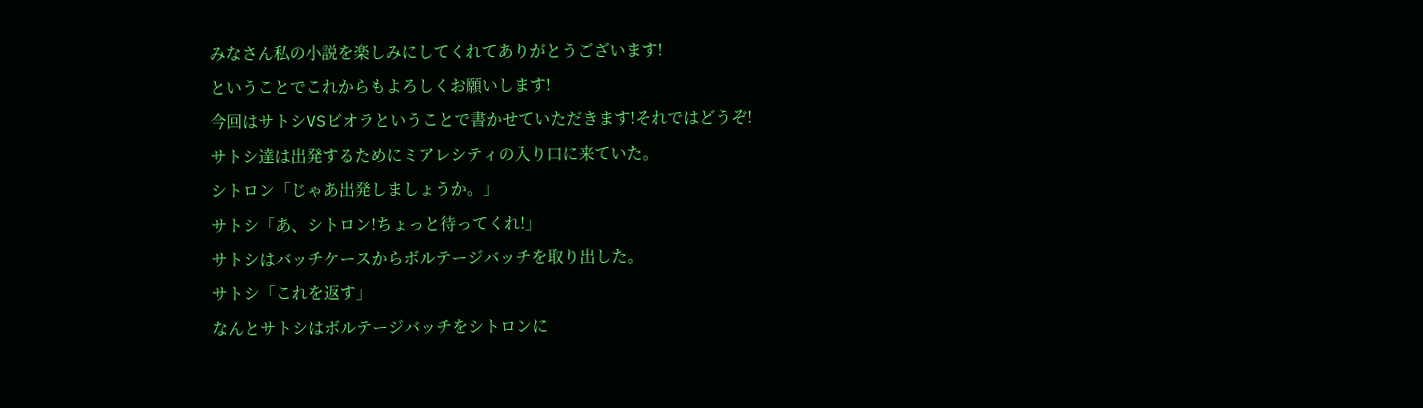みなさん私の小説を楽しみにしてくれてありがとうございます!
ということでこれからもよろしくお願いします!
今回はサトシVSビオラということで書かせていただきます!それではどうぞ!
サトシ達は出発するためにミアレシティの入り口に来ていた。
シトロン「じゃあ出発しましょうか。」
サトシ「あ、シトロン!ちょっと待ってくれ!」
サトシはバッチケースからボルテージバッチを取り出した。
サトシ「これを返す」
なんとサトシはボルテージバッチをシトロンに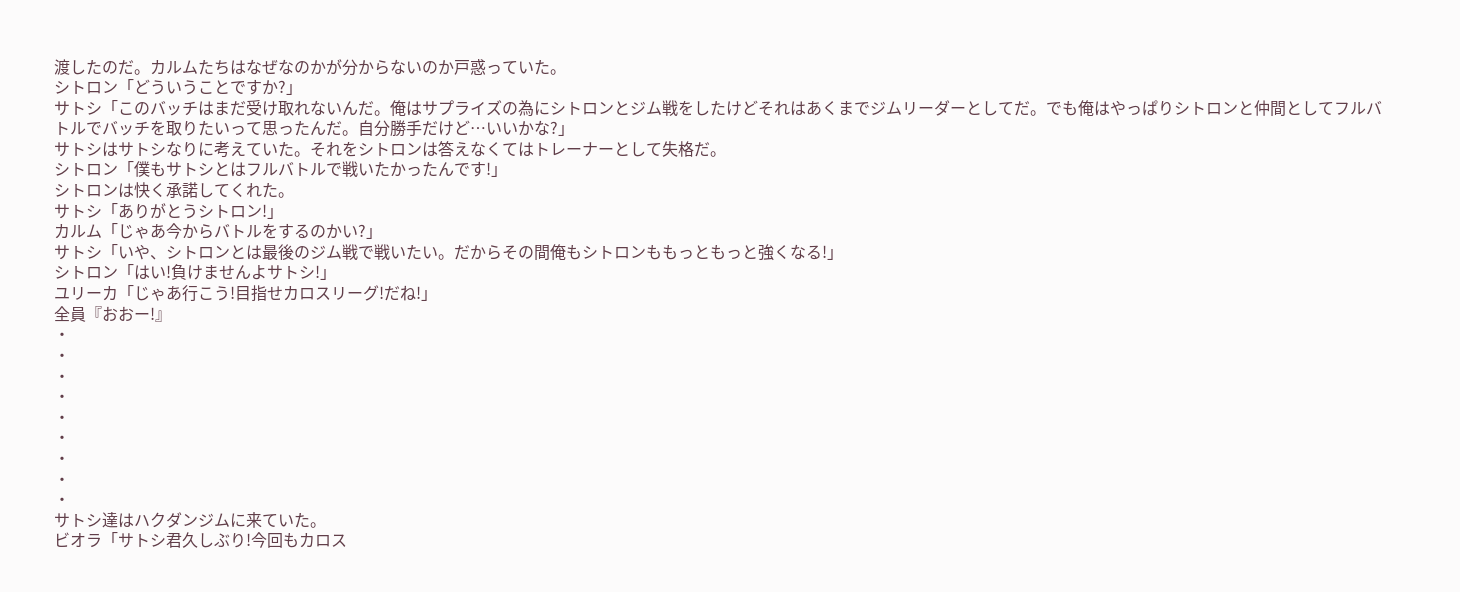渡したのだ。カルムたちはなぜなのかが分からないのか戸惑っていた。
シトロン「どういうことですか?」
サトシ「このバッチはまだ受け取れないんだ。俺はサプライズの為にシトロンとジム戦をしたけどそれはあくまでジムリーダーとしてだ。でも俺はやっぱりシトロンと仲間としてフルバトルでバッチを取りたいって思ったんだ。自分勝手だけど…いいかな?」
サトシはサトシなりに考えていた。それをシトロンは答えなくてはトレーナーとして失格だ。
シトロン「僕もサトシとはフルバトルで戦いたかったんです!」
シトロンは快く承諾してくれた。
サトシ「ありがとうシトロン!」
カルム「じゃあ今からバトルをするのかい?」
サトシ「いや、シトロンとは最後のジム戦で戦いたい。だからその間俺もシトロンももっともっと強くなる!」
シトロン「はい!負けませんよサトシ!」
ユリーカ「じゃあ行こう!目指せカロスリーグ!だね!」
全員『おおー!』
・
・
・
・
・
・
・
・
・
サトシ達はハクダンジムに来ていた。
ビオラ「サトシ君久しぶり!今回もカロス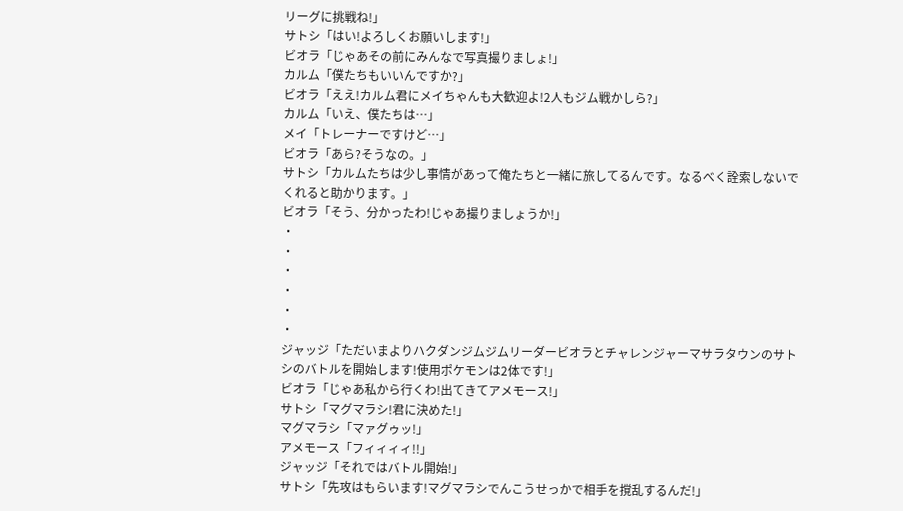リーグに挑戦ね!」
サトシ「はい!よろしくお願いします!」
ビオラ「じゃあその前にみんなで写真撮りましょ!」
カルム「僕たちもいいんですか?」
ビオラ「ええ!カルム君にメイちゃんも大歓迎よ!2人もジム戦かしら?」
カルム「いえ、僕たちは…」
メイ「トレーナーですけど…」
ビオラ「あら?そうなの。」
サトシ「カルムたちは少し事情があって俺たちと一緒に旅してるんです。なるべく詮索しないでくれると助かります。」
ビオラ「そう、分かったわ!じゃあ撮りましょうか!」
・
・
・
・
・
・
ジャッジ「ただいまよりハクダンジムジムリーダービオラとチャレンジャーマサラタウンのサトシのバトルを開始します!使用ポケモンは2体です!」
ビオラ「じゃあ私から行くわ!出てきてアメモース!」
サトシ「マグマラシ!君に決めた!」
マグマラシ「マァグゥッ!」
アメモース「フィィィィ!!」
ジャッジ「それではバトル開始!」
サトシ「先攻はもらいます!マグマラシでんこうせっかで相手を撹乱するんだ!」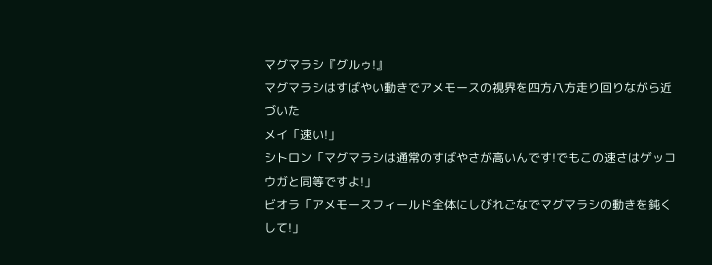マグマラシ『グルゥ!』
マグマラシはすばやい動きでアメモースの視界を四方八方走り回りながら近づいた
メイ「速い!」
シトロン「マグマラシは通常のすばやさが高いんです!でもこの速さはゲッコウガと同等ですよ!」
ビオラ「アメモースフィールド全体にしびれごなでマグマラシの動きを鈍くして!」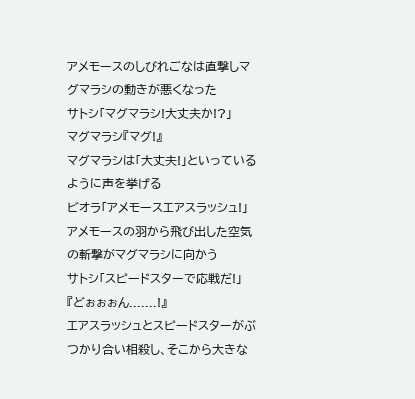アメモースのしびれごなは直撃しマグマラシの動きが悪くなった
サトシ「マグマラシ!大丈夫か!?」
マグマラシ『マグ!』
マグマラシは「大丈夫!」といっているように声を挙げる
ビオラ「アメモースエアスラッシュ!」
アメモースの羽から飛び出した空気の斬撃がマグマラシに向かう
サトシ「スピードスターで応戦だ!」
『どぉぉぉん.......!』
エアスラッシュとスピードスターがぶつかり合い相殺し、そこから大きな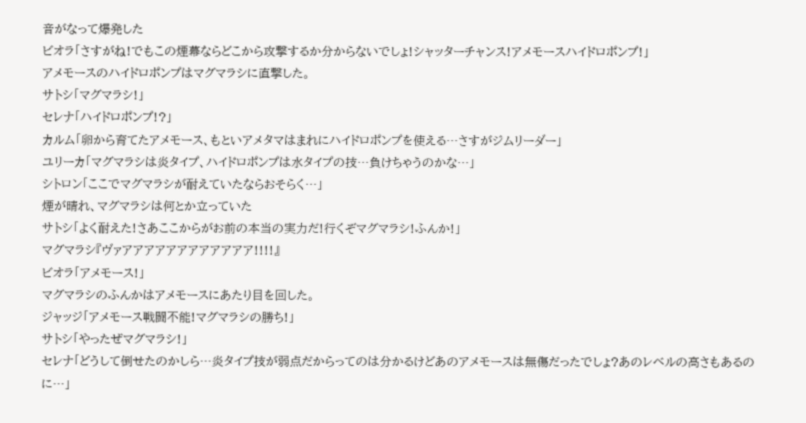音がなって爆発した
ビオラ「さすがね!でもこの煙幕ならどこから攻撃するか分からないでしょ!シャッターチャンス!アメモースハイドロポンプ!」
アメモースのハイドロポンプはマグマラシに直撃した。
サトシ「マグマラシ!」
セレナ「ハイドロポンプ!?」
カルム「卵から育てたアメモース、もといアメタマはまれにハイドロポンプを使える…さすがジムリーダー」
ユリーカ「マグマラシは炎タイプ、ハイドロポンプは水タイプの技…負けちゃうのかな…」
シトロン「ここでマグマラシが耐えていたならおそらく…」
煙が晴れ、マグマラシは何とか立っていた
サトシ「よく耐えた!さあここからがお前の本当の実力だ!行くぞマグマラシ!ふんか!」
マグマラシ『ヴァアアアアアアアアアアアア!!!!』
ビオラ「アメモース!」
マグマラシのふんかはアメモースにあたり目を回した。
ジャッジ「アメモース戦闘不能!マグマラシの勝ち!」
サトシ「やったぜマグマラシ!」
セレナ「どうして倒せたのかしら…炎タイプ技が弱点だからってのは分かるけどあのアメモースは無傷だったでしょ?あのレベルの高さもあるのに…」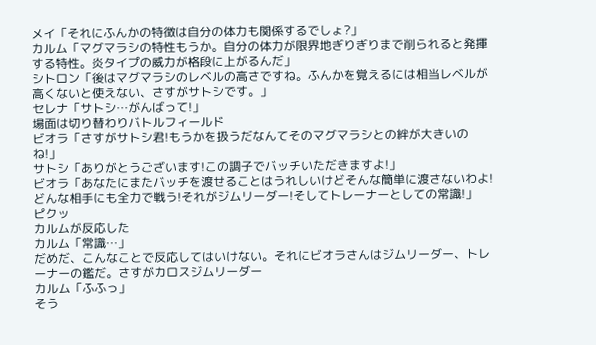メイ「それにふんかの特徴は自分の体力も関係するでしょ?」
カルム「マグマラシの特性もうか。自分の体力が限界地ぎりぎりまで削られると発揮する特性。炎タイプの威力が格段に上がるんだ」
シトロン「後はマグマラシのレベルの高さですね。ふんかを覚えるには相当レベルが高くないと使えない、さすがサトシです。」
セレナ「サトシ…がんばって!」
場面は切り替わりバトルフィールド
ビオラ「さすがサトシ君!もうかを扱うだなんてそのマグマラシとの絆が大きいのね!」
サトシ「ありがとうございます!この調子でバッチいただきますよ!」
ビオラ「あなたにまたバッチを渡せることはうれしいけどそんな簡単に渡さないわよ!どんな相手にも全力で戦う!それがジムリーダー!そしてトレーナーとしての常識!」
ピクッ
カルムが反応した
カルム「常識…」
だめだ、こんなことで反応してはいけない。それにビオラさんはジムリーダー、トレーナーの鑑だ。さすがカロスジムリーダー
カルム「ふふっ」
そう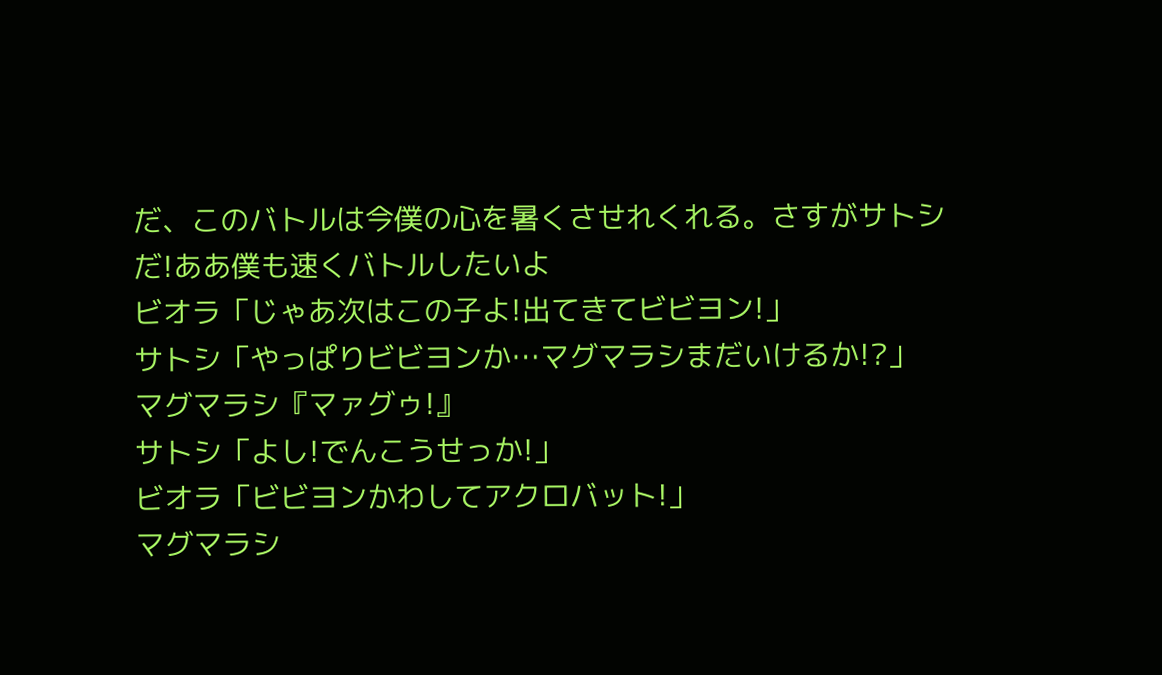だ、このバトルは今僕の心を暑くさせれくれる。さすがサトシだ!ああ僕も速くバトルしたいよ
ビオラ「じゃあ次はこの子よ!出てきてビビヨン!」
サトシ「やっぱりビビヨンか…マグマラシまだいけるか!?」
マグマラシ『マァグゥ!』
サトシ「よし!でんこうせっか!」
ビオラ「ビビヨンかわしてアクロバット!」
マグマラシ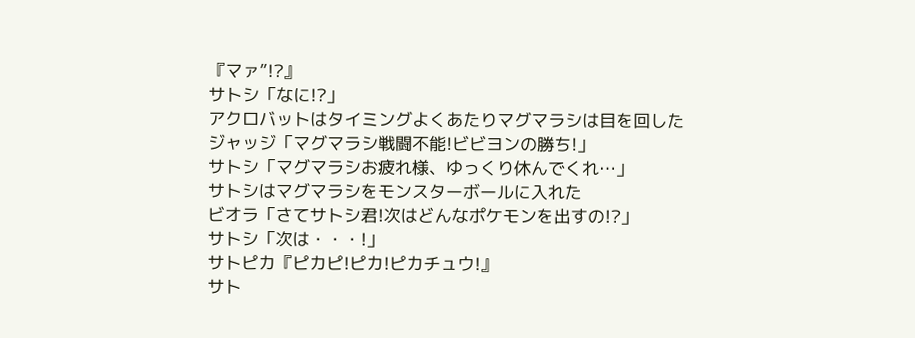『マァ”!?』
サトシ「なに!?」
アクロバットはタイミングよくあたりマグマラシは目を回した
ジャッジ「マグマラシ戦闘不能!ビビヨンの勝ち!」
サトシ「マグマラシお疲れ様、ゆっくり休んでくれ…」
サトシはマグマラシをモンスターボールに入れた
ビオラ「さてサトシ君!次はどんなポケモンを出すの!?」
サトシ「次は・・・!」
サトピカ『ピカピ!ピカ!ピカチュウ!』
サト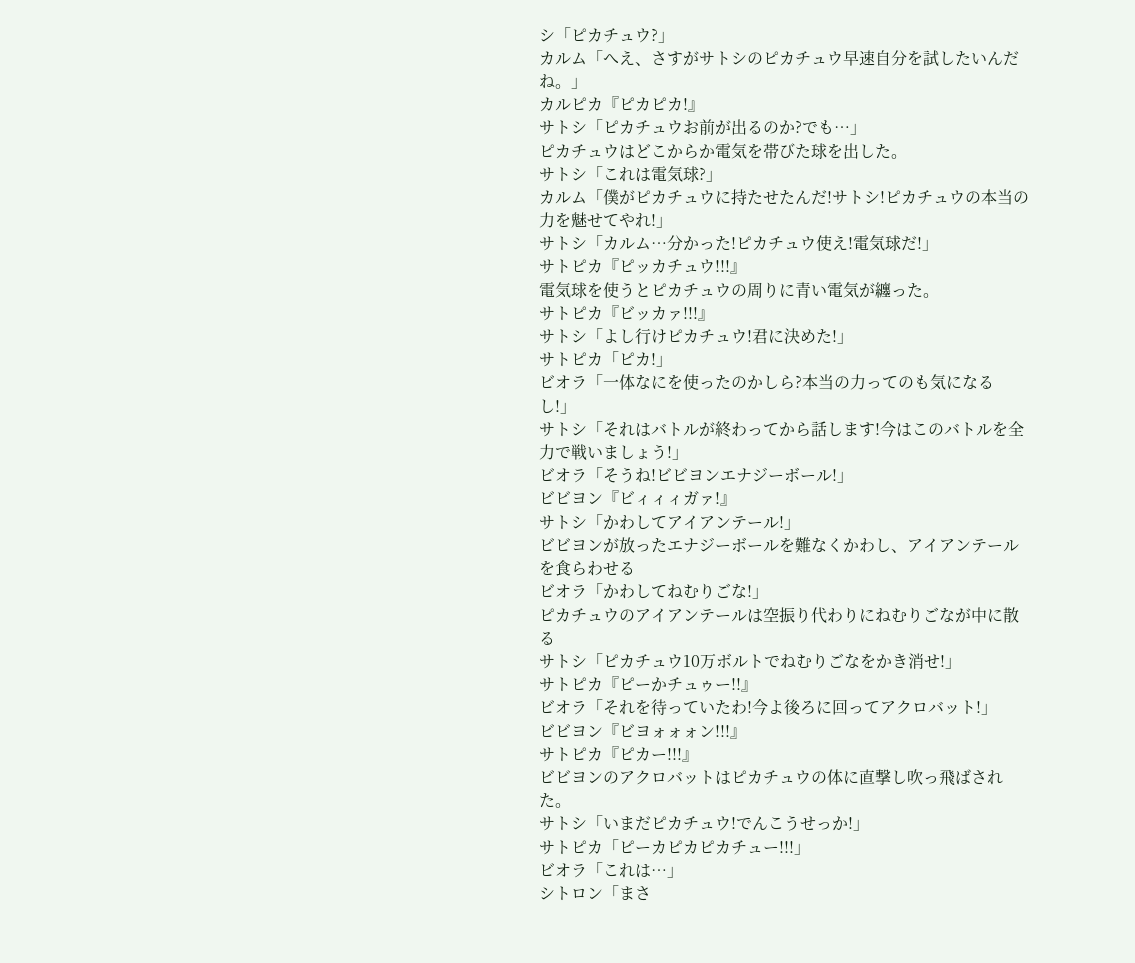シ「ピカチュウ?」
カルム「へえ、さすがサトシのピカチュウ早速自分を試したいんだね。」
カルピカ『ピカピカ!』
サトシ「ピカチュウお前が出るのか?でも…」
ピカチュウはどこからか電気を帯びた球を出した。
サトシ「これは電気球?」
カルム「僕がピカチュウに持たせたんだ!サトシ!ピカチュウの本当の力を魅せてやれ!」
サトシ「カルム…分かった!ピカチュウ使え!電気球だ!」
サトピカ『ピッカチュウ!!!』
電気球を使うとピカチュウの周りに青い電気が纏った。
サトピカ『ビッカァ!!!』
サトシ「よし行けピカチュウ!君に決めた!」
サトピカ「ピカ!」
ビオラ「一体なにを使ったのかしら?本当の力ってのも気になるし!」
サトシ「それはバトルが終わってから話します!今はこのバトルを全力で戦いましょう!」
ビオラ「そうね!ビビヨンエナジーボール!」
ビビヨン『ビィィィガァ!』
サトシ「かわしてアイアンテール!」
ビビヨンが放ったエナジーボールを難なくかわし、アイアンテールを食らわせる
ビオラ「かわしてねむりごな!」
ピカチュウのアイアンテールは空振り代わりにねむりごなが中に散る
サトシ「ピカチュウ10万ボルトでねむりごなをかき消せ!」
サトピカ『ピーかチュゥー!!』
ビオラ「それを待っていたわ!今よ後ろに回ってアクロバット!」
ビビヨン『ビヨォォォン!!!』
サトピカ『ピカー!!!』
ビビヨンのアクロバットはピカチュウの体に直撃し吹っ飛ばされた。
サトシ「いまだピカチュウ!でんこうせっか!」
サトピカ「ピーカピカピカチュー!!!」
ビオラ「これは…」
シトロン「まさ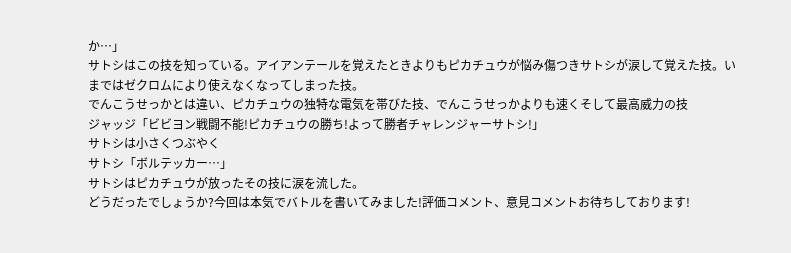か…」
サトシはこの技を知っている。アイアンテールを覚えたときよりもピカチュウが悩み傷つきサトシが涙して覚えた技。いまではゼクロムにより使えなくなってしまった技。
でんこうせっかとは違い、ピカチュウの独特な電気を帯びた技、でんこうせっかよりも速くそして最高威力の技
ジャッジ「ビビヨン戦闘不能!ピカチュウの勝ち!よって勝者チャレンジャーサトシ!」
サトシは小さくつぶやく
サトシ「ボルテッカー…」
サトシはピカチュウが放ったその技に涙を流した。
どうだったでしょうか?今回は本気でバトルを書いてみました!評価コメント、意見コメントお待ちしております!